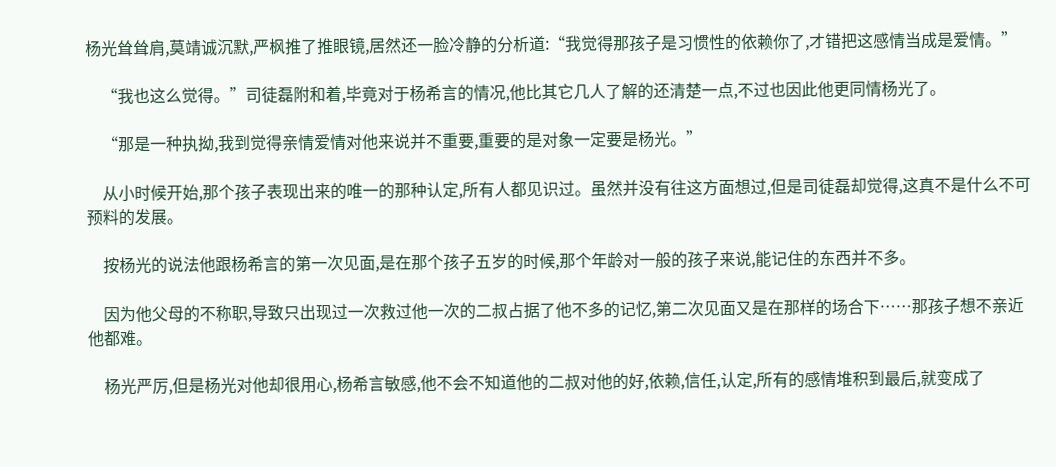杨光耸耸肩,莫靖诚沉默,严枫推了推眼镜,居然还一脸冷静的分析道:“我觉得那孩子是习惯性的依赖你了,才错把这感情当成是爱情。”

    “我也这么觉得。”司徒磊附和着,毕竟对于杨希言的情况,他比其它几人了解的还清楚一点,不过也因此他更同情杨光了。

    “那是一种执拗,我到觉得亲情爱情对他来说并不重要,重要的是对象一定要是杨光。”

    从小时候开始,那个孩子表现出来的唯一的那种认定,所有人都见识过。虽然并没有往这方面想过,但是司徒磊却觉得,这真不是什么不可预料的发展。

    按杨光的说法他跟杨希言的第一次见面,是在那个孩子五岁的时候,那个年龄对一般的孩子来说,能记住的东西并不多。

    因为他父母的不称职,导致只出现过一次救过他一次的二叔占据了他不多的记忆,第二次见面又是在那样的场合下……那孩子想不亲近他都难。

    杨光严厉,但是杨光对他却很用心,杨希言敏感,他不会不知道他的二叔对他的好,依赖,信任,认定,所有的感情堆积到最后,就变成了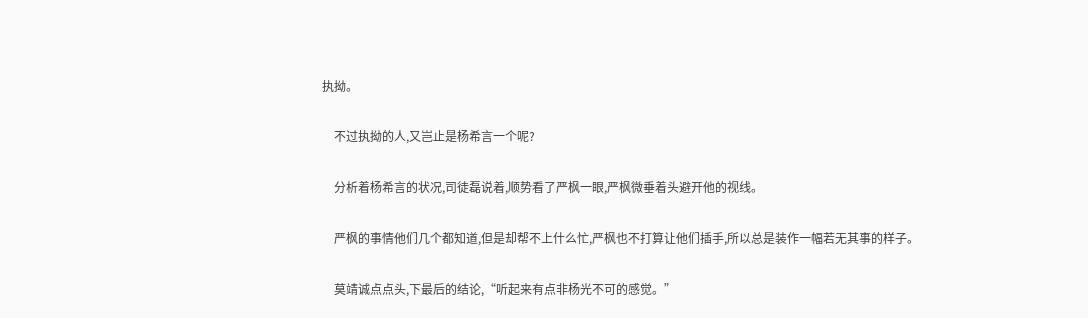执拗。

    不过执拗的人,又岂止是杨希言一个呢?

    分析着杨希言的状况,司徒磊说着,顺势看了严枫一眼,严枫微垂着头避开他的视线。

    严枫的事情他们几个都知道,但是却帮不上什么忙,严枫也不打算让他们插手,所以总是装作一幅若无其事的样子。

    莫靖诚点点头,下最后的结论,“听起来有点非杨光不可的感觉。”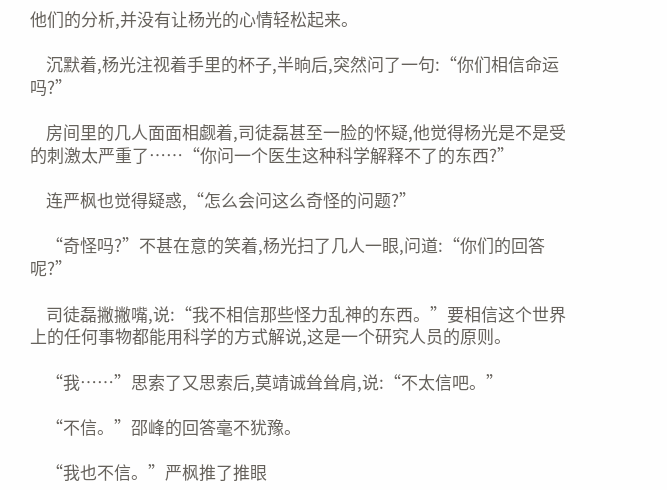他们的分析,并没有让杨光的心情轻松起来。

    沉默着,杨光注视着手里的杯子,半晌后,突然问了一句:“你们相信命运吗?”

    房间里的几人面面相觑着,司徒磊甚至一脸的怀疑,他觉得杨光是不是受的刺激太严重了……“你问一个医生这种科学解释不了的东西?”

    连严枫也觉得疑惑,“怎么会问这么奇怪的问题?”

    “奇怪吗?”不甚在意的笑着,杨光扫了几人一眼,问道:“你们的回答呢?”

    司徒磊撇撇嘴,说:“我不相信那些怪力乱神的东西。”要相信这个世界上的任何事物都能用科学的方式解说,这是一个研究人员的原则。

    “我……”思索了又思索后,莫靖诚耸耸肩,说:“不太信吧。”

    “不信。”邵峰的回答毫不犹豫。

    “我也不信。”严枫推了推眼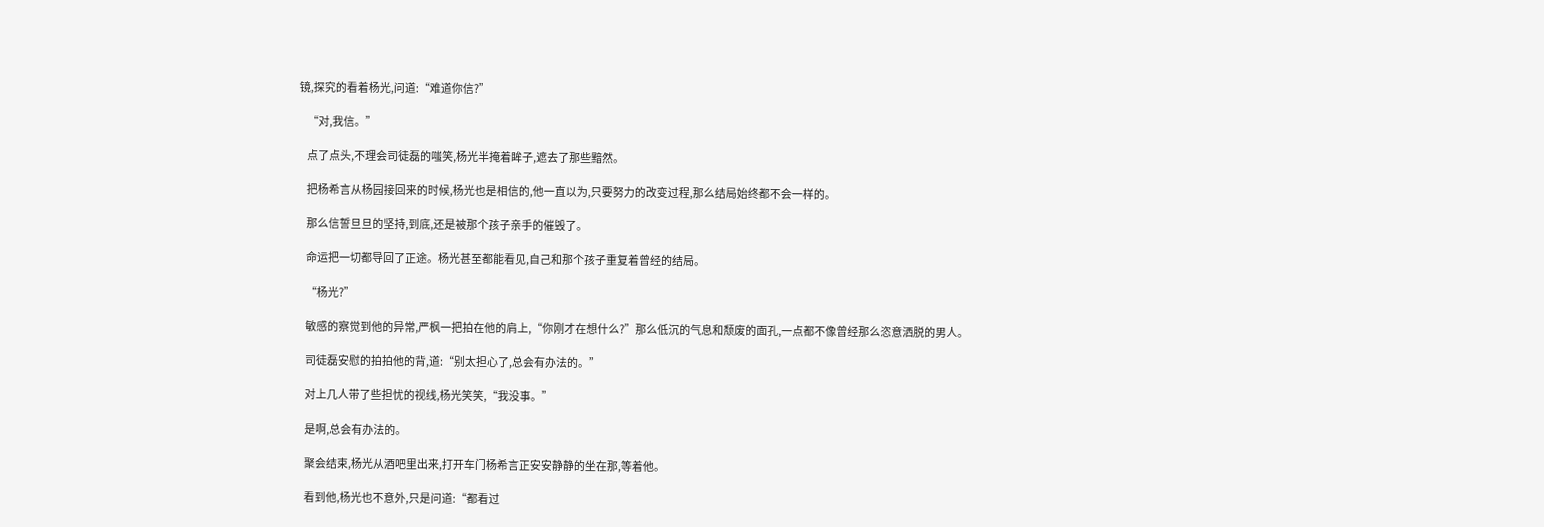镜,探究的看着杨光,问道:“难道你信?”

    “对,我信。”

    点了点头,不理会司徒磊的嗤笑,杨光半掩着眸子,遮去了那些黯然。

    把杨希言从杨园接回来的时候,杨光也是相信的,他一直以为,只要努力的改变过程,那么结局始终都不会一样的。

    那么信誓旦旦的坚持,到底,还是被那个孩子亲手的催毁了。

    命运把一切都导回了正途。杨光甚至都能看见,自己和那个孩子重复着曾经的结局。

    “杨光?”

    敏感的察觉到他的异常,严枫一把拍在他的肩上,“你刚才在想什么?”那么低沉的气息和颓废的面孔,一点都不像曾经那么恣意洒脱的男人。

    司徒磊安慰的拍拍他的背,道:“别太担心了,总会有办法的。”

    对上几人带了些担忧的视线,杨光笑笑,“我没事。”

    是啊,总会有办法的。

    聚会结束,杨光从酒吧里出来,打开车门杨希言正安安静静的坐在那,等着他。

    看到他,杨光也不意外,只是问道:“都看过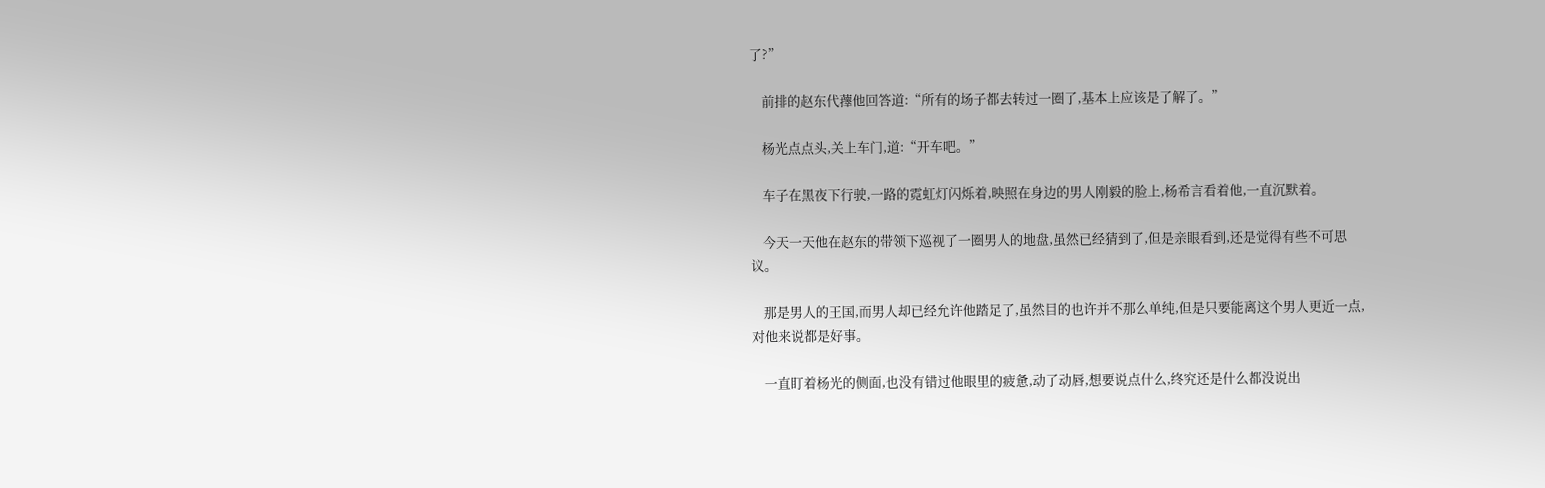了?”

    前排的赵东代蘀他回答道:“所有的场子都去转过一圈了,基本上应该是了解了。”

    杨光点点头,关上车门,道:“开车吧。”

    车子在黑夜下行驶,一路的霓虹灯闪烁着,映照在身边的男人刚毅的脸上,杨希言看着他,一直沉默着。

    今天一天他在赵东的带领下巡视了一圈男人的地盘,虽然已经猜到了,但是亲眼看到,还是觉得有些不可思议。

    那是男人的王国,而男人却已经允许他踏足了,虽然目的也许并不那么单纯,但是只要能离这个男人更近一点,对他来说都是好事。

    一直盯着杨光的侧面,也没有错过他眼里的疲惫,动了动唇,想要说点什么,终究还是什么都没说出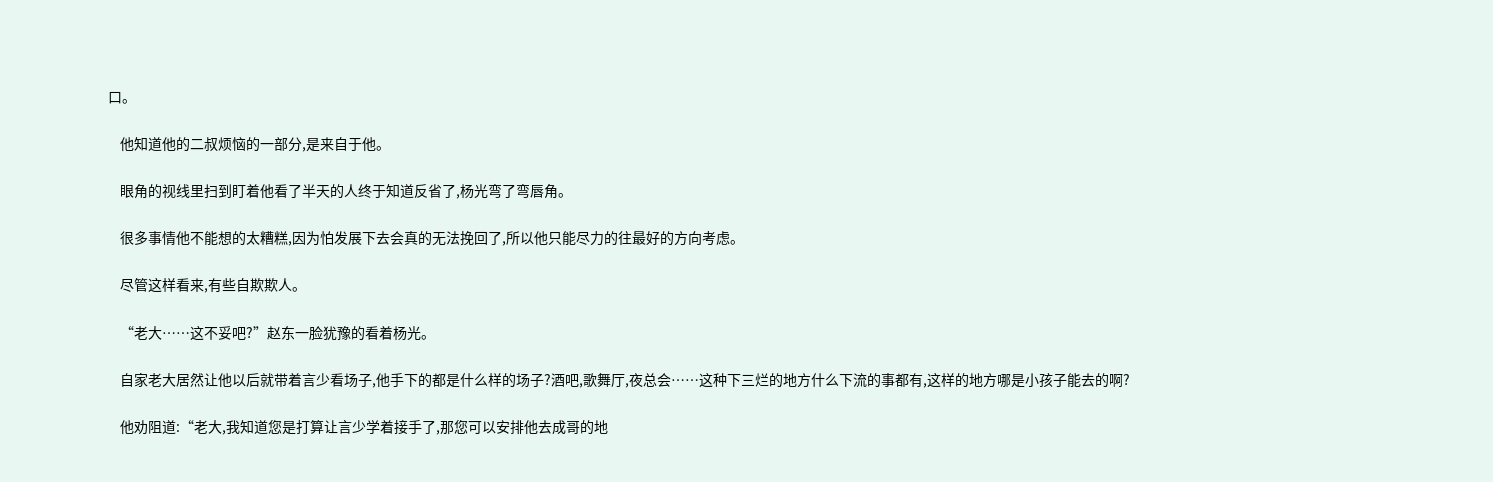口。

    他知道他的二叔烦恼的一部分,是来自于他。

    眼角的视线里扫到盯着他看了半天的人终于知道反省了,杨光弯了弯唇角。

    很多事情他不能想的太糟糕,因为怕发展下去会真的无法挽回了,所以他只能尽力的往最好的方向考虑。

    尽管这样看来,有些自欺欺人。

    “老大……这不妥吧?”赵东一脸犹豫的看着杨光。

    自家老大居然让他以后就带着言少看场子,他手下的都是什么样的场子?酒吧,歌舞厅,夜总会……这种下三烂的地方什么下流的事都有,这样的地方哪是小孩子能去的啊?

    他劝阻道:“老大,我知道您是打算让言少学着接手了,那您可以安排他去成哥的地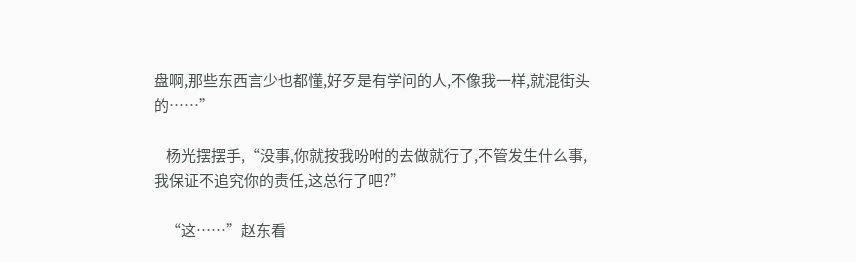盘啊,那些东西言少也都懂,好歹是有学问的人,不像我一样,就混街头的……”

    杨光摆摆手,“没事,你就按我吩咐的去做就行了,不管发生什么事,我保证不追究你的责任,这总行了吧?”

    “这……”赵东看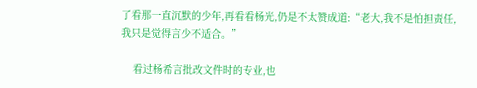了看那一直沉默的少年,再看看杨光,仍是不太赞成道:“老大,我不是怕担责任,我只是觉得言少不适合。”

    看过杨希言批改文件时的专业,也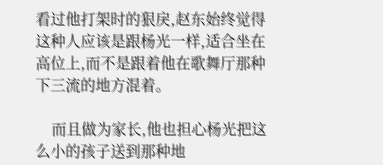看过他打架时的狠戾,赵东始终觉得这种人应该是跟杨光一样,适合坐在高位上,而不是跟着他在歌舞厅那种下三流的地方混着。

    而且做为家长,他也担心杨光把这么小的孩子送到那种地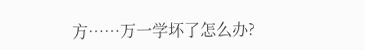方……万一学坏了怎么办?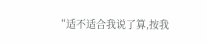“适不适合我说了算,按我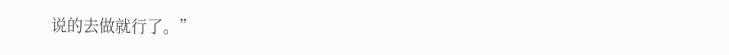说的去做就行了。”